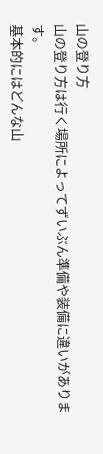山の登り方
山の登り方は行く場所によってずいぶん準備や装備に違いがあります。
基本的にはどんな山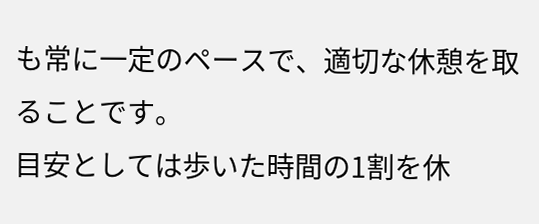も常に一定のペースで、適切な休憩を取ることです。
目安としては歩いた時間の1割を休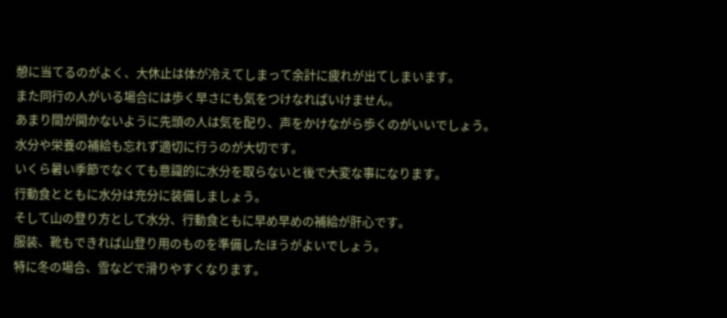憩に当てるのがよく、大休止は体が冷えてしまって余計に疲れが出てしまいます。
また同行の人がいる場合には歩く早さにも気をつけなればいけません。
あまり間が開かないように先頭の人は気を配り、声をかけながら歩くのがいいでしょう。
水分や栄養の補給も忘れず適切に行うのが大切です。
いくら暑い季節でなくても意識的に水分を取らないと後で大変な事になります。
行動食とともに水分は充分に装備しましょう。
そして山の登り方として水分、行動食ともに早め早めの補給が肝心です。
服装、靴もできれば山登り用のものを準備したほうがよいでしょう。
特に冬の場合、雪などで滑りやすくなります。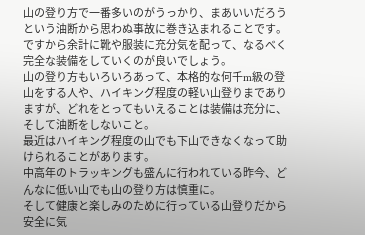山の登り方で一番多いのがうっかり、まあいいだろうという油断から思わぬ事故に巻き込まれることです。
ですから余計に靴や服装に充分気を配って、なるべく完全な装備をしていくのが良いでしょう。
山の登り方もいろいろあって、本格的な何千m級の登山をする人や、ハイキング程度の軽い山登りまでありますが、どれをとってもいえることは装備は充分に、そして油断をしないこと。
最近はハイキング程度の山でも下山できなくなって助けられることがあります。
中高年のトラッキングも盛んに行われている昨今、どんなに低い山でも山の登り方は慎重に。
そして健康と楽しみのために行っている山登りだから安全に気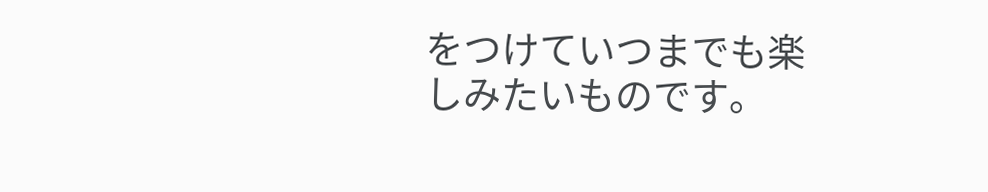をつけていつまでも楽しみたいものです。